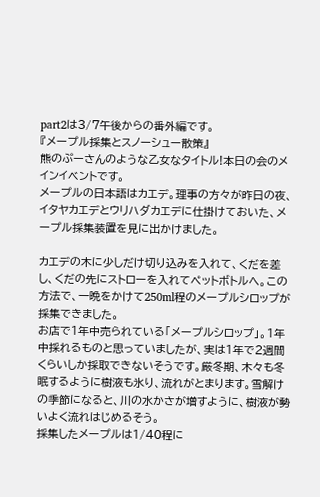part2は3/7午後からの番外編です。
『メープル採集とスノーシュー散策』
熊のぷーさんのような乙女なタイトル!本日の会のメインイベントです。
メープルの日本語はカエデ。理事の方々が昨日の夜、イタヤカエデとウリハダカエデに仕掛けておいた、メープル採集装置を見に出かけました。

カエデの木に少しだけ切り込みを入れて、くだを差し、くだの先にストローを入れてペットボトルへ。この方法で、一晩をかけて250ml程のメープルシロップが採集できました。
お店で1年中売られている「メープルシロップ」。1年中採れるものと思っていましたが、実は1年で2週間くらいしか採取できないそうです。厳冬期、木々も冬眠するように樹液も氷り、流れがとまります。雪解けの季節になると、川の水かさが増すように、樹液が勢いよく流れはじめるそう。
採集したメープルは1/40程に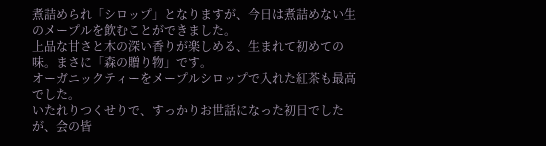煮詰められ「シロップ」となりますが、今日は煮詰めない生のメープルを飲むことができました。
上品な甘さと木の深い香りが楽しめる、生まれて初めての味。まさに「森の贈り物」です。
オーガニックティーをメープルシロップで入れた紅茶も最高でした。
いたれりつくせりで、すっかりお世話になった初日でしたが、会の皆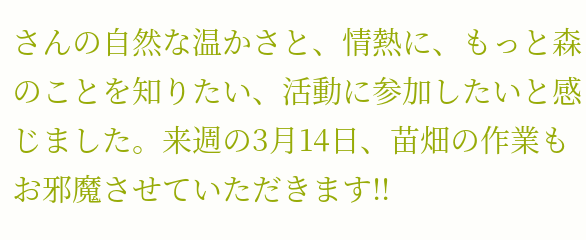さんの自然な温かさと、情熱に、もっと森のことを知りたい、活動に参加したいと感じました。来週の3月14日、苗畑の作業もお邪魔させていただきます!!